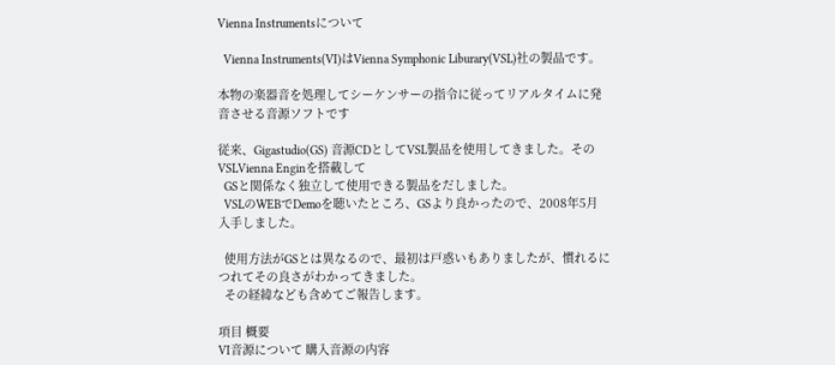Vienna Instrumentsについて

  Vienna Instruments(VI)はVienna Symphonic Liburary(VSL)社の製品です。

本物の楽器音を処理してシーケンサーの指令に従ってリアルタイムに発音させる音源ソフトです

従来、Gigastudio(GS) 音源CDとしてVSL製品を使用してきました。そのVSLVienna Enginを搭載して
  GSと関係なく独立して使用できる製品をだしました。
  VSLのWEBでDemoを聴いたところ、GSより良かったので、2008年5月 入手しました。

  使用方法がGSとは異なるので、最初は戸惑いもありましたが、慣れるにつれてその良さがわかってきました。
  その経緯なども含めてご報告します。

項目 概要
VI音源について 購入音源の内容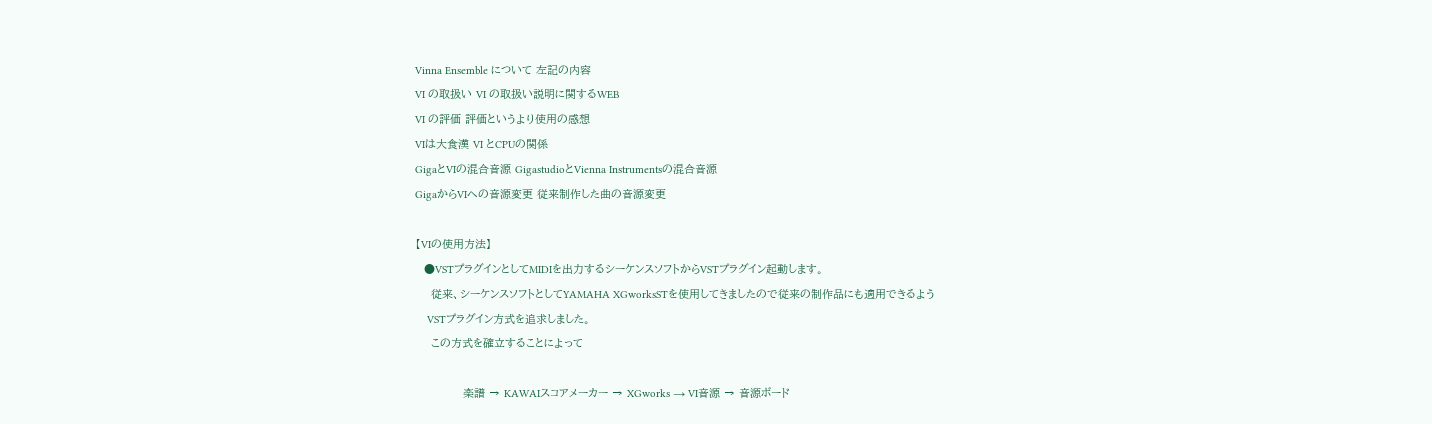Vinna Ensemble について 左記の内容
VI の取扱い VI の取扱い説明に関するWEB
VI の評価 評価というより使用の感想
VIは大食漢 VI とCPUの関係
GigaとVIの混合音源 GigastudioとVienna Instrumentsの混合音源
GigaからVIへの音源変更 従来制作した曲の音源変更

【VIの使用方法】
   ●VSTプラグインとしてMIDIを出力するシーケンスソフトからVSTプラグイン起動します。
    従来、シーケンスソフトとしてYAMAHA XGworksSTを使用してきましたので従来の制作品にも適用できるよう
    VSTプラグイン方式を追求しました。
    この方式を確立することによって

            楽譜 → KAWAIスコアメーカー → XGworks → VI音源 → 音源ボード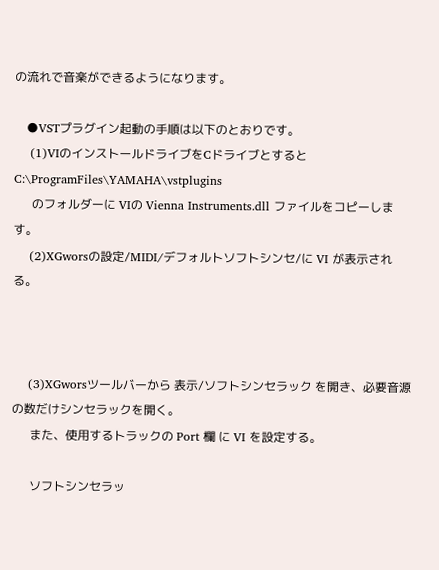の流れで音楽ができるようになります。

   ●VSTプラグイン起動の手順は以下のとおりです。
    (1)VIのインストールドライブをCドライブとすると C:\ProgramFiles\YAMAHA\vstplugins
      のフォルダーに VIの Vienna Instruments.dll ファイルをコピーします。
    (2)XGworsの設定/MIDI/デフォルトソフトシンセ/に VI が表示される。



    (3)XGworsツールバーから 表示/ソフトシンセラック を開き、必要音源の数だけシンセラックを開く。
      また、使用するトラックの Port 欄 に VI を設定する。

      ソフトシンセラッ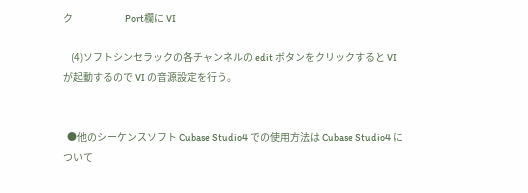ク                          Port欄に VI

    (4)ソフトシンセラックの各チャンネルの edit ボタンをクリックすると VI が起動するので VI の音源設定を行う。


  ●他のシーケンスソフト Cubase Studio4 での使用方法は Cubase Studio4 について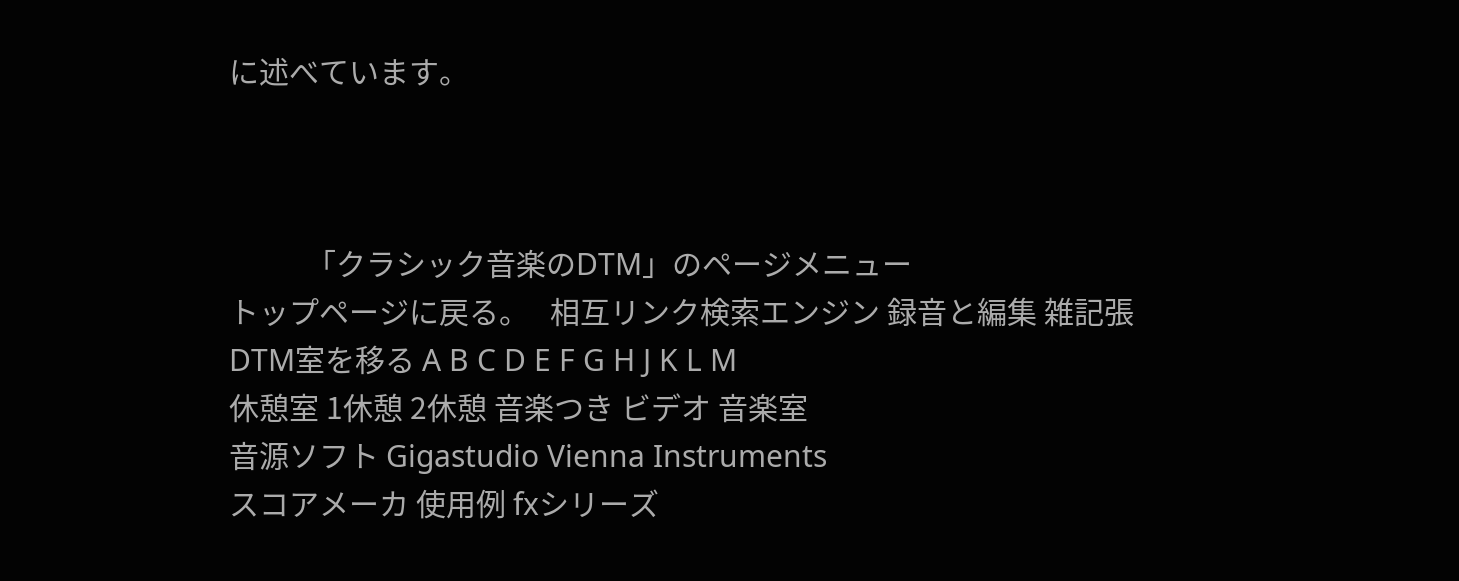に述べています。



           「クラシック音楽のDTM」のページメニュー
トップページに戻る。   相互リンク検索エンジン 録音と編集 雑記張
DTM室を移る A B C D E F G H J K L M
休憩室 1休憩 2休憩 音楽つき ビデオ 音楽室
音源ソフト Gigastudio Vienna Instruments
スコアメーカ 使用例 fxシリーズ